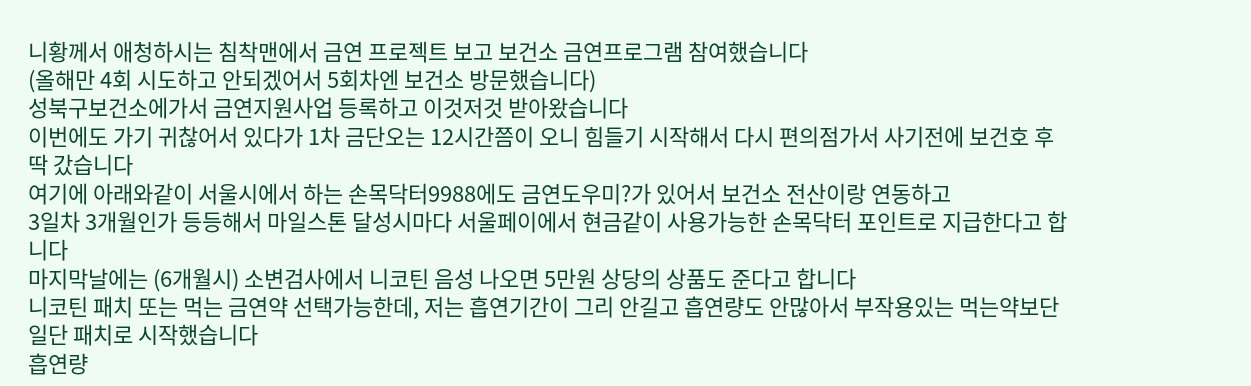니황께서 애청하시는 침착맨에서 금연 프로젝트 보고 보건소 금연프로그램 참여했습니다
(올해만 4회 시도하고 안되겠어서 5회차엔 보건소 방문했습니다)
성북구보건소에가서 금연지원사업 등록하고 이것저것 받아왔습니다
이번에도 가기 귀찮어서 있다가 1차 금단오는 12시간쯤이 오니 힘들기 시작해서 다시 편의점가서 사기전에 보건호 후딱 갔습니다
여기에 아래와같이 서울시에서 하는 손목닥터9988에도 금연도우미?가 있어서 보건소 전산이랑 연동하고
3일차 3개월인가 등등해서 마일스톤 달성시마다 서울페이에서 현금같이 사용가능한 손목닥터 포인트로 지급한다고 합니다
마지막날에는 (6개월시) 소변검사에서 니코틴 음성 나오면 5만원 상당의 상품도 준다고 합니다
니코틴 패치 또는 먹는 금연약 선택가능한데, 저는 흡연기간이 그리 안길고 흡연량도 안많아서 부작용있는 먹는약보단 일단 패치로 시작했습니다
흡연량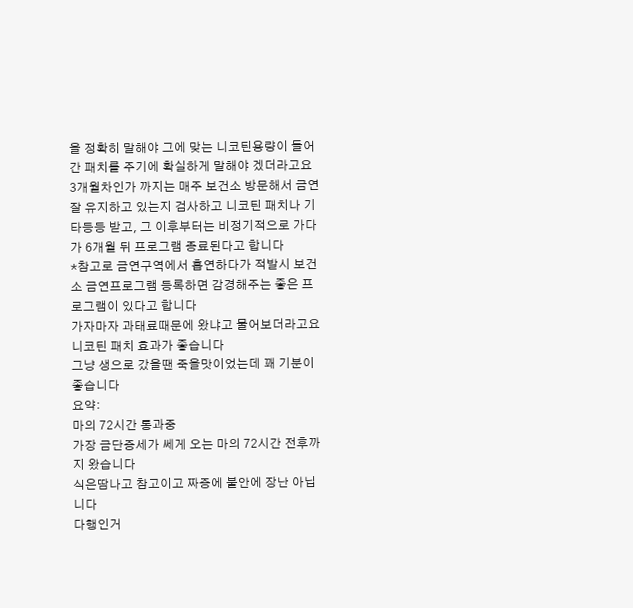을 정확히 말해야 그에 맞는 니코틴용량이 들어간 패치를 주기에 확실하게 말해야 겠더라고요
3개월차인가 까지는 매주 보건소 방문해서 금연 잘 유지하고 있는지 검사하고 니코틴 패치나 기타등등 받고, 그 이후부터는 비정기적으로 가다가 6개월 뒤 프로그램 종료된다고 합니다
*참고로 금연구역에서 흡연하다가 적발시 보건소 금연프로그램 등록하면 감경해주는 좋은 프로그램이 있다고 합니다
가자마자 과태료때문에 왔냐고 물어보더라고요
니코틴 패치 효과가 좋습니다
그냥 생으로 갔을땐 죽을맛이었는데 꽤 기분이 좋습니다
요약:
마의 72시간 통과중
가장 금단증세가 쎄게 오는 마의 72시간 전후까지 왔습니다
식은땀나고 참고이고 짜증에 불안에 장난 아닙니다
다행인거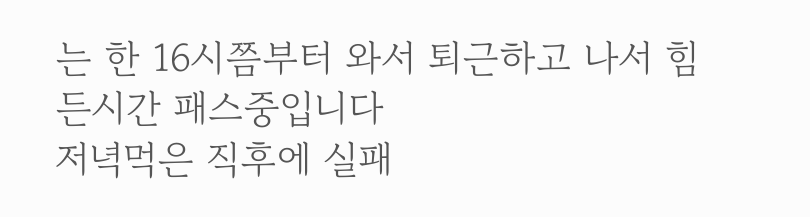는 한 16시쯤부터 와서 퇴근하고 나서 힘든시간 패스중입니다
저녁먹은 직후에 실패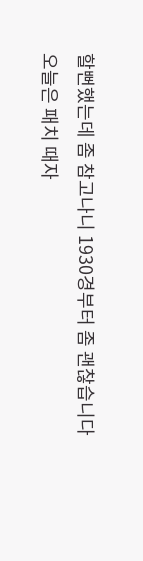할뻔했는데 좀 참고나니 1930경부터 좀 괜찮습니다
오늘은 패치 때자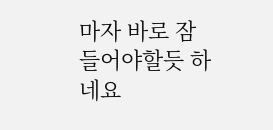마자 바로 잠들어야할듯 하네요